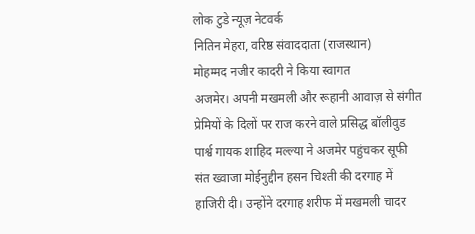लोक टुडे न्यूज़ नेटवर्क
नितिन मेहरा, वरिष्ठ संवाददाता (राजस्थान)
मोहम्मद नजीर कादरी ने किया स्वागत
अजमेर। अपनी मखमली और रूहानी आवाज़ से संगीत प्रेमियों के दिलों पर राज करने वाले प्रसिद्ध बॉलीवुड पार्श्व गायक शाहिद मल्ल्या ने अजमेर पहुंचकर सूफी संत ख्वाजा मोईनुद्दीन हसन चिश्ती की दरगाह में हाजिरी दी। उन्होंने दरगाह शरीफ में मखमली चादर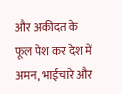और अकीदत के फूल पेश कर देश में अमन, भाईचारे और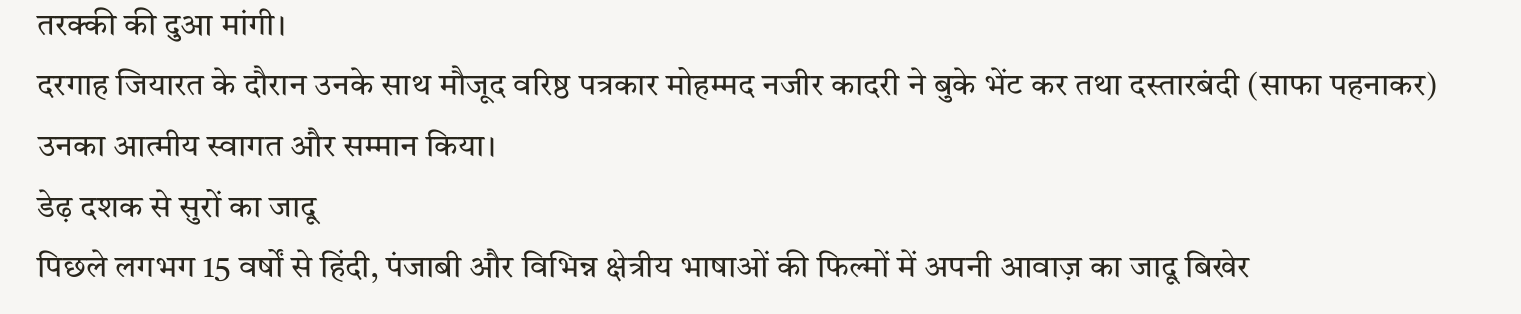तरक्की की दुआ मांगी।
दरगाह जियारत के दौरान उनके साथ मौजूद वरिष्ठ पत्रकार मोहम्मद नजीर कादरी ने बुके भेंट कर तथा दस्तारबंदी (साफा पहनाकर) उनका आत्मीय स्वागत और सम्मान किया।
डेढ़ दशक से सुरों का जादू
पिछले लगभग 15 वर्षों से हिंदी, पंजाबी और विभिन्न क्षेत्रीय भाषाओं की फिल्मों में अपनी आवाज़ का जादू बिखेर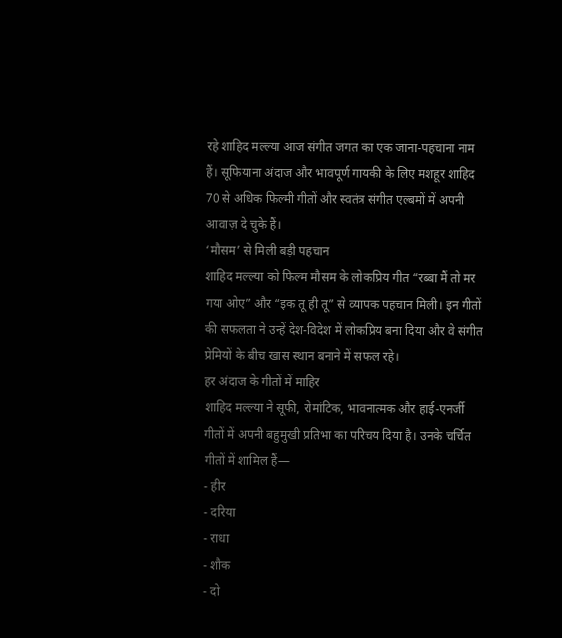रहे शाहिद मल्ल्या आज संगीत जगत का एक जाना-पहचाना नाम हैं। सूफियाना अंदाज और भावपूर्ण गायकी के लिए मशहूर शाहिद 70 से अधिक फिल्मी गीतों और स्वतंत्र संगीत एल्बमों में अपनी आवाज़ दे चुके हैं।
‘मौसम’ से मिली बड़ी पहचान
शाहिद मल्ल्या को फिल्म मौसम के लोकप्रिय गीत “रब्बा मैं तो मर गया ओए” और “इक तू ही तू” से व्यापक पहचान मिली। इन गीतों की सफलता ने उन्हें देश-विदेश में लोकप्रिय बना दिया और वे संगीत प्रेमियों के बीच खास स्थान बनाने में सफल रहे।
हर अंदाज के गीतों में माहिर
शाहिद मल्ल्या ने सूफी, रोमांटिक, भावनात्मक और हाई-एनर्जी गीतों में अपनी बहुमुखी प्रतिभा का परिचय दिया है। उनके चर्चित गीतों में शामिल हैं—
- हीर
- दरिया
- राधा
- शौक
- दो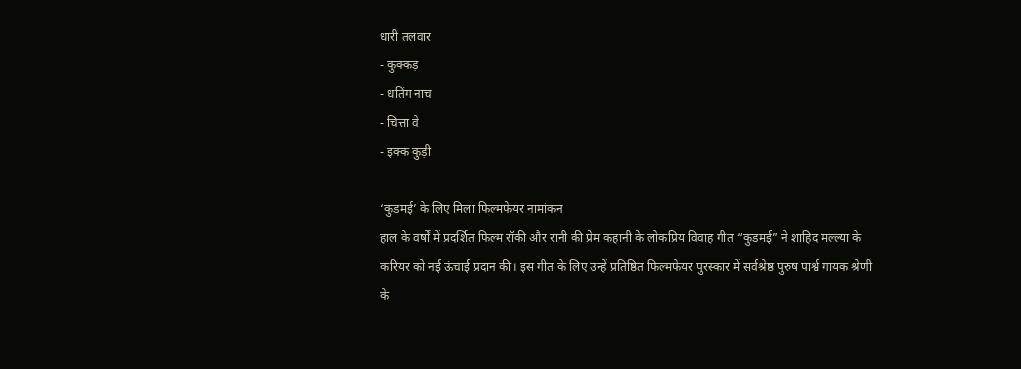धारी तलवार
- कुक्कड़
- धतिंग नाच
- चित्ता वे
- इक्क कुड़ी

‘कुडमई’ के लिए मिला फिल्मफेयर नामांकन
हाल के वर्षों में प्रदर्शित फिल्म रॉकी और रानी की प्रेम कहानी के लोकप्रिय विवाह गीत “कुडमई” ने शाहिद मल्ल्या के करियर को नई ऊंचाई प्रदान की। इस गीत के लिए उन्हें प्रतिष्ठित फिल्मफेयर पुरस्कार में सर्वश्रेष्ठ पुरुष पार्श्व गायक श्रेणी के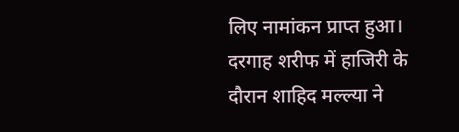लिए नामांकन प्राप्त हुआ।
दरगाह शरीफ में हाजिरी के दौरान शाहिद मल्ल्या ने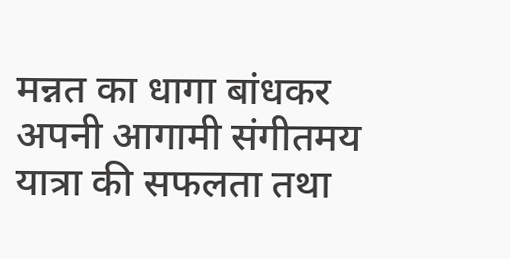मन्नत का धागा बांधकर अपनी आगामी संगीतमय यात्रा की सफलता तथा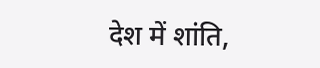देश में शांति,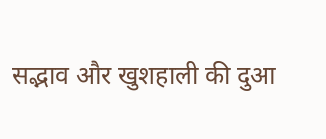सद्भाव और खुशहाली की दुआ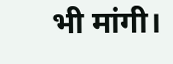भी मांगी।